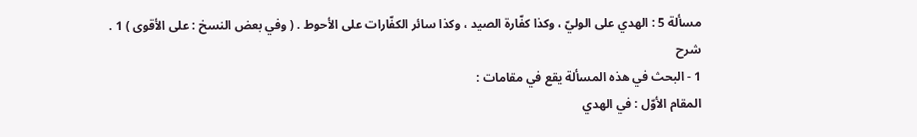مسألة 5 : الهدي على الوليّ ، وكذا كفّارة الصيد ، وكذا سائر الكفّارات على الأحوط . ( وفي بعض النسخ : على الأقوى ) 1 .
شرح
1 - البحث في هذه المسألة يقع في مقامات :
المقام الأوّل : في الهدي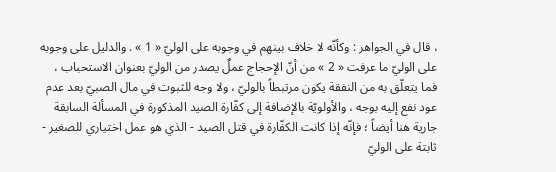، قال في الجواهر : وكأنّه لا خلاف بينهم في وجوبه على الوليّ « 1 » . والدليل على وجوبه على الوليّ ما عرفت « 2 » من أنّ الإحجاج عملٌ يصدر من الوليّ بعنوان الاستحباب ، فما يتعلّق به من النفقة يكون مرتبطاً بالوليّ ، ولا وجه للثبوت في مال الصبيّ بعد عدم عود نفع إليه بوجه ، والأولويّة بالإضافة إلى كفّارة الصيد المذكورة في المسألة السابقة جارية هنا أيضاً ؛ فإنّه إذا كانت الكفّارة في قتل الصيد - الذي هو عمل اختياري للصغير - ثابتة على الوليّ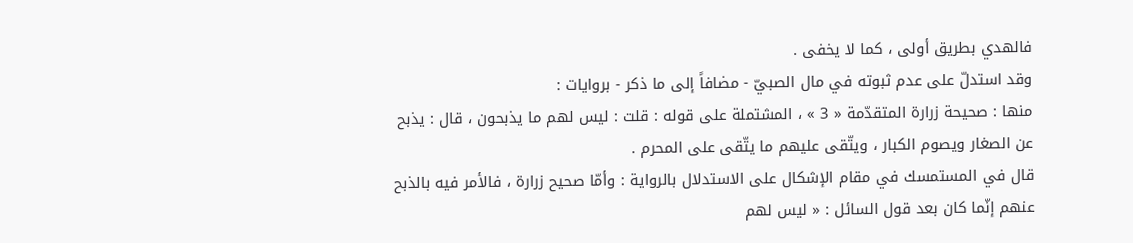فالهدي بطريق أولى ، كما لا يخفى .
وقد استدلّ على عدم ثبوته في مال الصبيّ - مضافاً إلى ما ذكر - بروايات :
منها : صحيحة زرارة المتقدّمة « 3 » ، المشتملة على قوله : قلت : ليس لهم ما يذبحون ، قال : يذبح عن الصغار ويصوم الكبار ، ويتّقى عليهم ما يتّقى على المحرم .
قال في المستمسك في مقام الإشكال على الاستدلال بالرواية : وأمّا صحيح زرارة ، فالأمر فيه بالذبح عنهم إنّما كان بعد قول السائل : « ليس لهم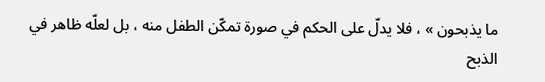ما يذبحون » ، فلا يدلّ على الحكم في صورة تمكّن الطفل منه ، بل لعلّه ظاهر في الذبح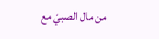من مال الصبيّ مع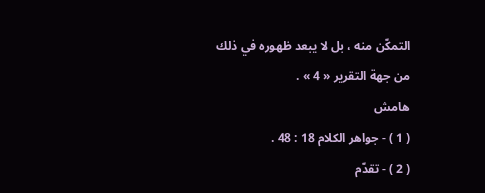التمكّن منه ، بل لا يبعد ظهوره في ذلك من جهة التقرير « 4 » .
هامش
( 1 ) - جواهر الكلام 18 : 48 .
( 2 ) - تقدّم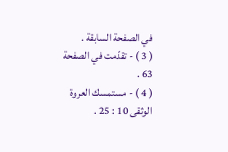في الصفحة السابقة .
( 3 ) - تقدّمت في الصفحة 63 .
( 4 ) - مستمسك العروة الوثقى 10 : 25 .